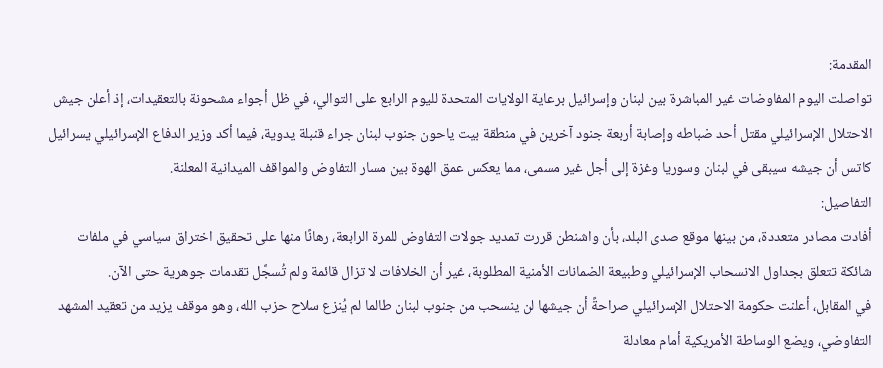المقدمة:
تواصلت اليوم المفاوضات غير المباشرة بين لبنان وإسرائيل برعاية الولايات المتحدة لليوم الرابع على التوالي، في ظل أجواء مشحونة بالتعقيدات، إذ أعلن جيش الاحتلال الإسرائيلي مقتل أحد ضباطه وإصابة أربعة جنود آخرين في منطقة بيت ياحون جنوب لبنان جراء قنبلة يدوية، فيما أكد وزير الدفاع الإسرائيلي يسرائيل كاتس أن جيشه سيبقى في لبنان وسوريا وغزة إلى أجل غير مسمى، مما يعكس عمق الهوة بين مسار التفاوض والمواقف الميدانية المعلنة.
التفاصيل:
أفادت مصادر متعددة، من بينها موقع صدى البلد، بأن واشنطن قررت تمديد جولات التفاوض للمرة الرابعة، رهانًا منها على تحقيق اختراق سياسي في ملفات شائكة تتعلق بجداول الانسحاب الإسرائيلي وطبيعة الضمانات الأمنية المطلوبة، غير أن الخلافات لا تزال قائمة ولم تُسجَّل تقدمات جوهرية حتى الآن.
في المقابل، أعلنت حكومة الاحتلال الإسرائيلي صراحةً أن جيشها لن ينسحب من جنوب لبنان طالما لم يُنزع سلاح حزب الله، وهو موقف يزيد من تعقيد المشهد التفاوضي، ويضع الوساطة الأمريكية أمام معادلة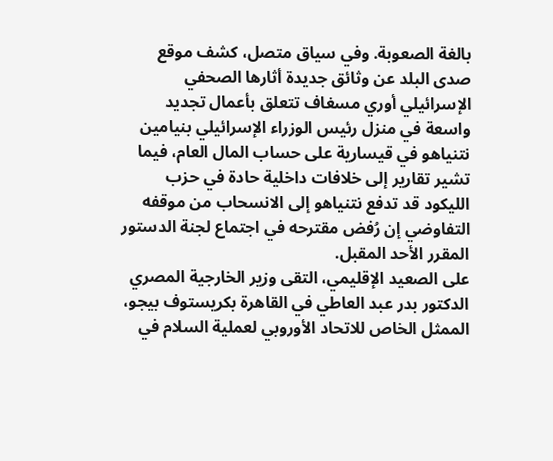بالغة الصعوبة. وفي سياق متصل، كشف موقع صدى البلد عن وثائق جديدة أثارها الصحفي الإسرائيلي أوري مسغاف تتعلق بأعمال تجديد واسعة في منزل رئيس الوزراء الإسرائيلي بنيامين نتنياهو في قيسارية على حساب المال العام، فيما تشير تقارير إلى خلافات داخلية حادة في حزب الليكود قد تدفع نتنياهو إلى الانسحاب من موقفه التفاوضي إن رُفض مقترحه في اجتماع لجنة الدستور المقرر الأحد المقبل.
على الصعيد الإقليمي، التقى وزير الخارجية المصري الدكتور بدر عبد العاطي في القاهرة بكريستوف بيجو، الممثل الخاص للاتحاد الأوروبي لعملية السلام في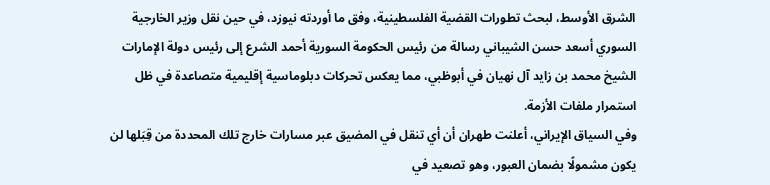الشرق الأوسط، لبحث تطورات القضية الفلسطينية، وفق ما أوردته نيوزد، في حين نقل وزير الخارجية السوري أسعد حسن الشيباني رسالة من رئيس الحكومة السورية أحمد الشرع إلى رئيس دولة الإمارات الشيخ محمد بن زايد آل نهيان في أبوظبي، مما يعكس تحركات دبلوماسية إقليمية متصاعدة في ظل استمرار ملفات الأزمة.
وفي السياق الإيراني، أعلنت طهران أن أي تنقل في المضيق عبر مسارات خارج تلك المحددة من قِبَلها لن يكون مشمولًا بضمان العبور، وهو تصعيد في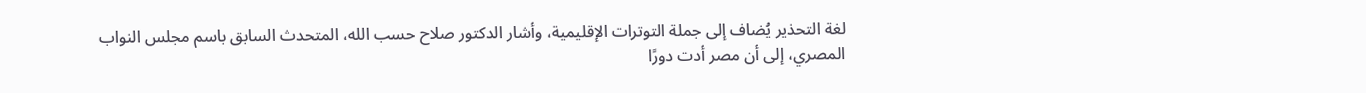لغة التحذير يُضاف إلى جملة التوترات الإقليمية، وأشار الدكتور صلاح حسب الله، المتحدث السابق باسم مجلس النواب المصري، إلى أن مصر أدت دورًا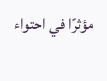مؤثرًا في احتواء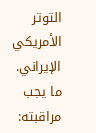التوتر الأمريكي الإيراني.
ما يجب مراقبته: